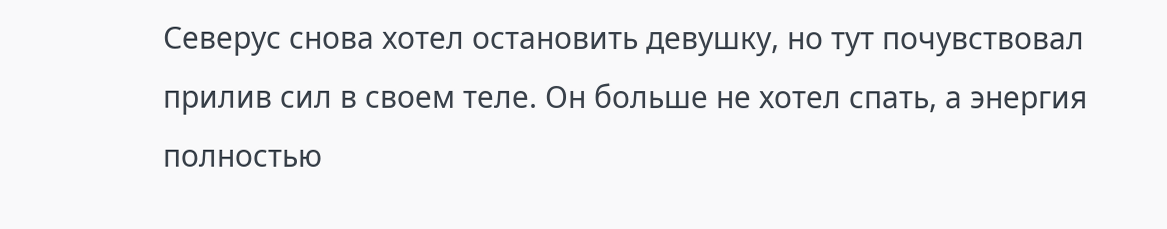Северус снова хотел остановить девушку, но тут почувствовал прилив сил в своем теле. Он больше не хотел спать, а энергия полностью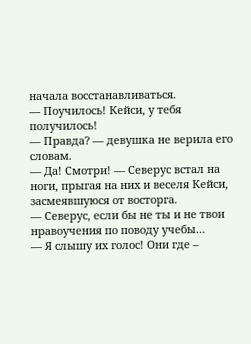начала восстанавливаться.
— Поучилось! Кейси, у тебя получилось!
— Правда? — девушка не верила его словам.
— Да! Смотри! — Северус встал на ноги, прыгая на них и веселя Кейси, засмеявшуюся от восторга.
— Северус, если бы не ты и не твои нравоучения по поводу учебы…
— Я слышу их голос! Они где –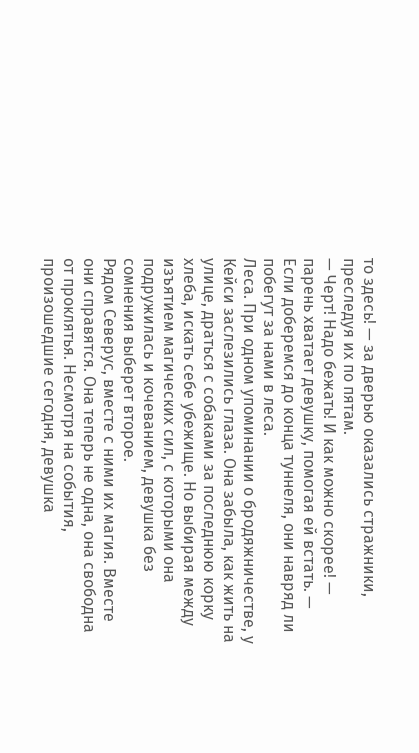то здесь! — за дверью оказались стражники, преследуя их по пятам.
— Черт! Надо бежать! И как можно скорее! — парень хватает девушку, помогая ей встать. — Если доберемся до конца туннеля, они навряд ли побегут за нами в леса.
Леса. При одном упоминании о бродяжничестве, у Кейси заслезились глаза. Она забыла, как жить на улице, драться с собаками за последнюю корку хлеба, искать себе убежище. Но выбирая между изъятием магических сил, с которыми она подружилась и кочеванием, девушка без сомнения выберет второе.
Рядом Северус, вместе с ними их магия. Вместе они справятся. Она теперь не одна, она свободна от проклятья. Несмотря на события, произошедшие сегодня, девушка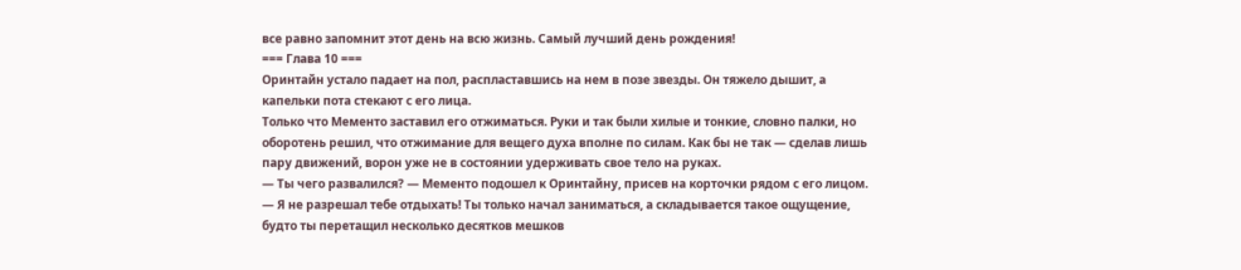все равно запомнит этот день на всю жизнь. Самый лучший день рождения!
=== Глава 10 ===
Оринтайн устало падает на пол, распластавшись на нем в позе звезды. Он тяжело дышит, а капельки пота стекают с его лица.
Только что Мементо заставил его отжиматься. Руки и так были хилые и тонкие, словно палки, но оборотень решил, что отжимание для вещего духа вполне по силам. Как бы не так — сделав лишь пару движений, ворон уже не в состоянии удерживать свое тело на руках.
— Ты чего развалился? — Мементо подошел к Оринтайну, присев на корточки рядом с его лицом. — Я не разрешал тебе отдыхать! Ты только начал заниматься, а складывается такое ощущение, будто ты перетащил несколько десятков мешков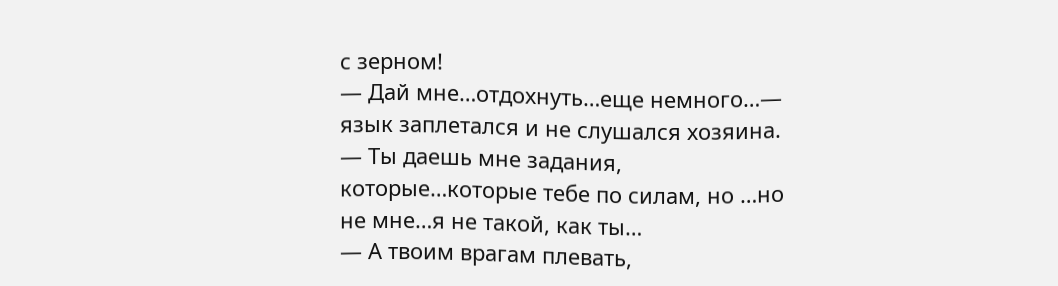с зерном!
— Дай мне…отдохнуть…еще немного…— язык заплетался и не слушался хозяина. — Ты даешь мне задания, которые…которые тебе по силам, но …но не мне…я не такой, как ты…
— А твоим врагам плевать,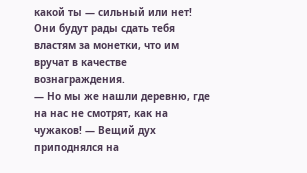какой ты — сильный или нет! Они будут рады сдать тебя властям за монетки, что им вручат в качестве вознаграждения.
— Но мы же нашли деревню, где на нас не смотрят, как на чужаков! — Вещий дух приподнялся на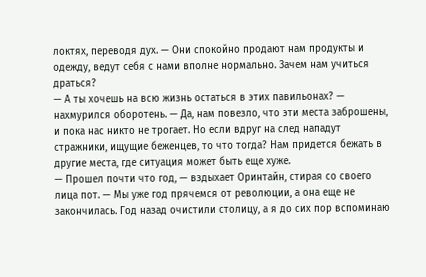локтях, переводя дух. — Они спокойно продают нам продукты и одежду, ведут себя с нами вполне нормально. Зачем нам учиться драться?
— А ты хочешь на всю жизнь остаться в этих павильонах? — нахмурился оборотень. — Да, нам повезло, что эти места заброшены, и пока нас никто не трогает. Но если вдруг на след нападут стражники, ищущие беженцев, то что тогда? Нам придется бежать в другие места, где ситуация может быть еще хуже.
— Прошел почти что год, — вздыхает Оринтайн, стирая со своего лица пот. — Мы уже год прячемся от революции, а она еще не закончилась. Год назад очистили столицу, а я до сих пор вспоминаю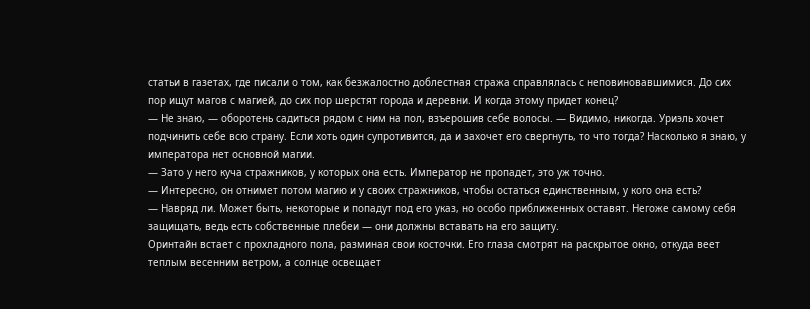статьи в газетах, где писали о том, как безжалостно доблестная стража справлялась с неповиновавшимися. До сих пор ищут магов с магией, до сих пор шерстят города и деревни. И когда этому придет конец?
— Не знаю, — оборотень садиться рядом с ним на пол, взъерошив себе волосы. — Видимо, никогда. Уриэль хочет подчинить себе всю страну. Если хоть один супротивится, да и захочет его свергнуть, то что тогда? Насколько я знаю, у императора нет основной магии.
— Зато у него куча стражников, у которых она есть. Император не пропадет, это уж точно.
— Интересно, он отнимет потом магию и у своих стражников, чтобы остаться единственным, у кого она есть?
— Навряд ли. Может быть, некоторые и попадут под его указ, но особо приближенных оставят. Негоже самому себя защищать, ведь есть собственные плебеи — они должны вставать на его защиту.
Оринтайн встает с прохладного пола, разминая свои косточки. Его глаза смотрят на раскрытое окно, откуда веет теплым весенним ветром, а солнце освещает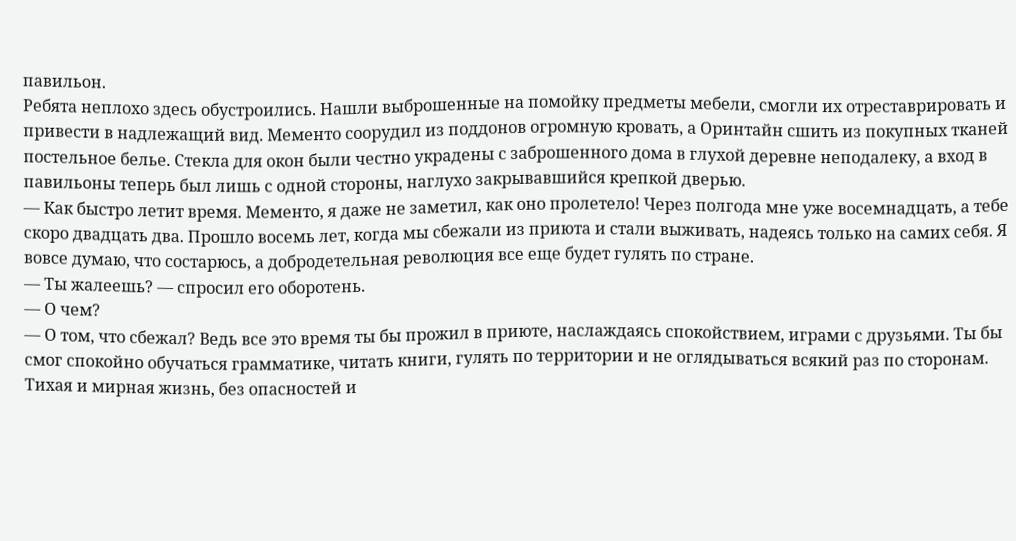павильон.
Ребята неплохо здесь обустроились. Нашли выброшенные на помойку предметы мебели, смогли их отреставрировать и привести в надлежащий вид. Мементо соорудил из поддонов огромную кровать, а Оринтайн сшить из покупных тканей постельное белье. Стекла для окон были честно украдены с заброшенного дома в глухой деревне неподалеку, а вход в павильоны теперь был лишь с одной стороны, наглухо закрывавшийся крепкой дверью.
— Как быстро летит время. Мементо, я даже не заметил, как оно пролетело! Через полгода мне уже восемнадцать, а тебе скоро двадцать два. Прошло восемь лет, когда мы сбежали из приюта и стали выживать, надеясь только на самих себя. Я вовсе думаю, что состарюсь, а добродетельная революция все еще будет гулять по стране.
— Ты жалеешь? — спросил его оборотень.
— О чем?
— О том, что сбежал? Ведь все это время ты бы прожил в приюте, наслаждаясь спокойствием, играми с друзьями. Ты бы смог спокойно обучаться грамматике, читать книги, гулять по территории и не оглядываться всякий раз по сторонам. Тихая и мирная жизнь, без опасностей и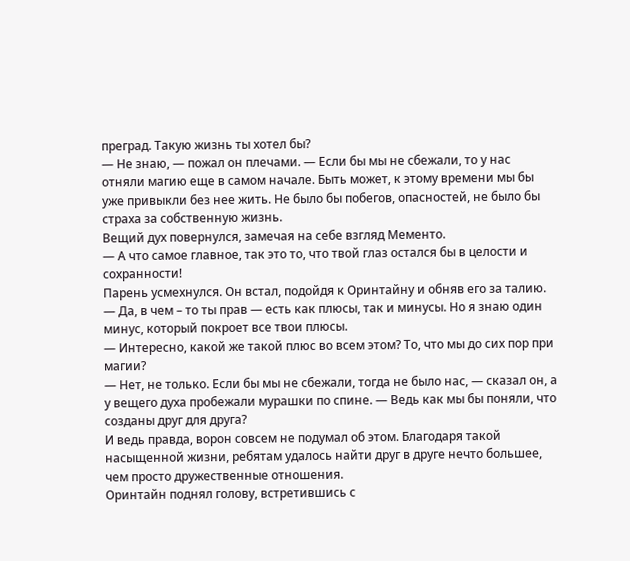преград. Такую жизнь ты хотел бы?
— Не знаю, — пожал он плечами. — Если бы мы не сбежали, то у нас отняли магию еще в самом начале. Быть может, к этому времени мы бы уже привыкли без нее жить. Не было бы побегов, опасностей, не было бы страха за собственную жизнь.
Вещий дух повернулся, замечая на себе взгляд Мементо.
— А что самое главное, так это то, что твой глаз остался бы в целости и сохранности!
Парень усмехнулся. Он встал, подойдя к Оринтайну и обняв его за талию.
— Да, в чем – то ты прав — есть как плюсы, так и минусы. Но я знаю один минус, который покроет все твои плюсы.
— Интересно, какой же такой плюс во всем этом? То, что мы до сих пор при магии?
— Нет, не только. Если бы мы не сбежали, тогда не было нас, — сказал он, а у вещего духа пробежали мурашки по спине. — Ведь как мы бы поняли, что созданы друг для друга?
И ведь правда, ворон совсем не подумал об этом. Благодаря такой насыщенной жизни, ребятам удалось найти друг в друге нечто большее, чем просто дружественные отношения.
Оринтайн поднял голову, встретившись с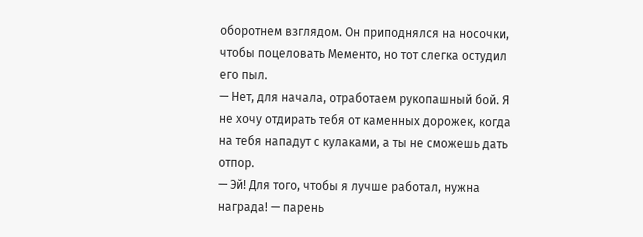оборотнем взглядом. Он приподнялся на носочки, чтобы поцеловать Мементо, но тот слегка остудил его пыл.
— Нет, для начала, отработаем рукопашный бой. Я не хочу отдирать тебя от каменных дорожек, когда на тебя нападут с кулаками, а ты не сможешь дать отпор.
— Эй! Для того, чтобы я лучше работал, нужна награда! — парень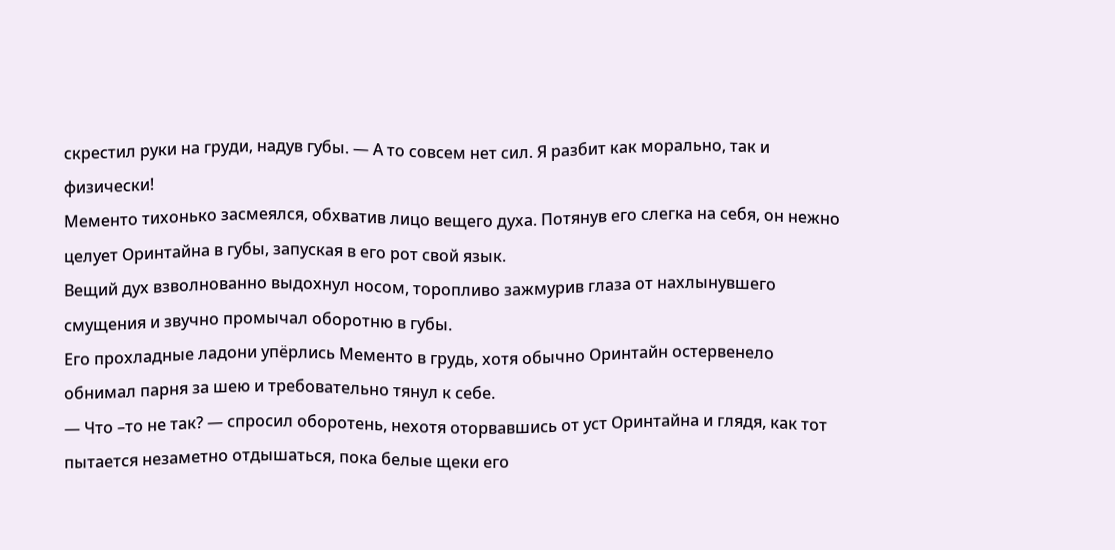скрестил руки на груди, надув губы. — А то совсем нет сил. Я разбит как морально, так и физически!
Мементо тихонько засмеялся, обхватив лицо вещего духа. Потянув его слегка на себя, он нежно целует Оринтайна в губы, запуская в его рот свой язык.
Вещий дух взволнованно выдохнул носом, торопливо зажмурив глаза от нахлынувшего смущения и звучно промычал оборотню в губы.
Его прохладные ладони упёрлись Мементо в грудь, хотя обычно Оринтайн остервенело обнимал парня за шею и требовательно тянул к себе.
— Что –то не так? — спросил оборотень, нехотя оторвавшись от уст Оринтайна и глядя, как тот пытается незаметно отдышаться, пока белые щеки его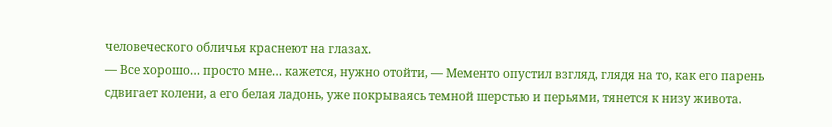человеческого обличья краснеют на глазах.
— Все хорошо… просто мне… кажется, нужно отойти, — Мементо опустил взгляд, глядя на то, как его парень сдвигает колени, а его белая ладонь, уже покрываясь темной шерстью и перьями, тянется к низу живота.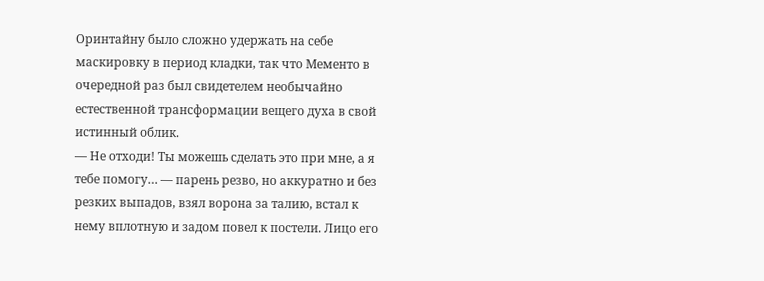Оринтайну было сложно удержать на себе маскировку в период кладки, так что Мементо в очередной раз был свидетелем необычайно естественной трансформации вещего духа в свой истинный облик.
— Не отходи! Ты можешь сделать это при мне, а я тебе помогу… — парень резво, но аккуратно и без резких выпадов, взял ворона за талию, встал к нему вплотную и задом повел к постели. Лицо его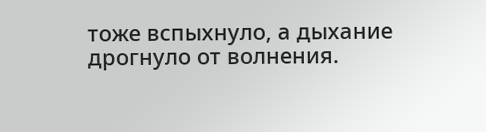тоже вспыхнуло, а дыхание дрогнуло от волнения.